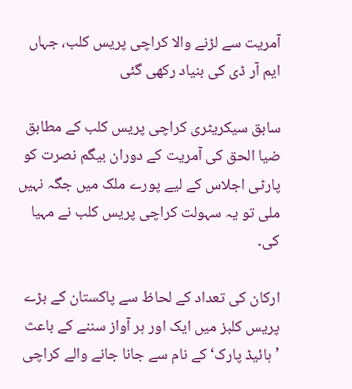آمریت سے لڑنے والا کراچی پریس کلب، جہاں ایم آر ڈی کی بنیاد رکھی گئی

سابق سیکریٹری کراچی پریس کلب کے مطابق ضیا الحق کی آمریت کے دوران بیگم نصرت کو پارٹی اجلاس کے لیے پورے ملک میں جگہ نہیں ملی تو یہ سہولت کراچی پریس کلب نے مہیا کی۔

ارکان کی تعداد کے لحاظ سے پاکستان کے بڑے پریس کلبز میں ایک اور ہر آواز سننے کے باعث ’ہائیڈ پارک‘ کے نام سے جانا جانے والے کراچی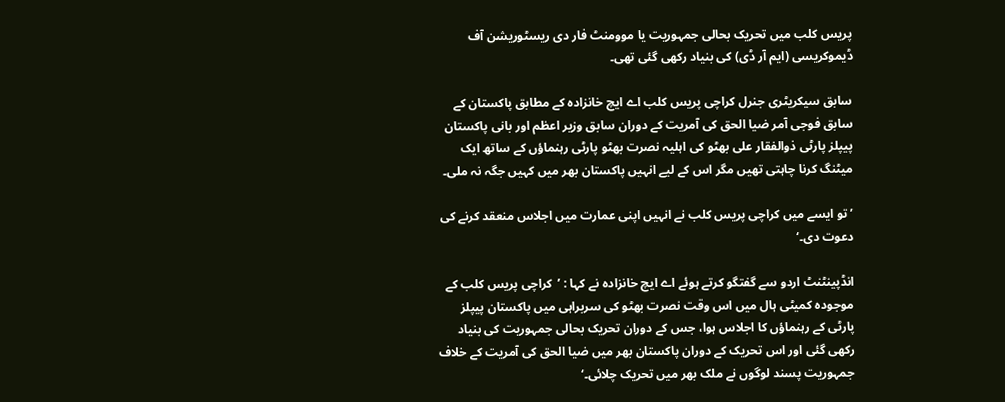پریس کلب میں تحریک بحالی جمہوریت یا موومنٹ فار دی ریسٹوریشن آف ڈیموکریسی (ایم آر ڈی) کی بنیاد رکھی گئی تھی۔

سابق سیکریٹری جنرل کراچی پریس کلب اے ایچ خانزادہ کے مطابق پاکستان کے سابق فوجی آمر ضیا الحق کی آمریت کے دوران سابق وزیر اعظم اور بانی پاکستان پیپلز پارٹی ذوالفقار علی بھٹو کی اہلیہ نصرت بھٹو پارٹی رہنماؤں کے ساتھ ایک میٹنگ کرنا چاہتی تھیں مگر اس کے لیے انہیں پاکستان بھر میں کہیں جگہ نہ ملی۔

’تو ایسے میں کراچی پریس کلب نے انہیں اپنی عمارت میں اجلاس منعقد کرنے کی دعوت دی۔‘

انڈپینٹنٹ اردو سے گفتگو کرتے ہوئے اے ایچ خانزادہ نے کہا : ’کراچی پریس کلب کے موجودہ کمیٹی ہال میں اس وقت نصرت بھٹو کی سربراہی میں پاکستان پیپلز پارٹی کے رہنماؤں کا اجلاس ہوا، جس کے دوران تحریک بحالی جمہوریت کی بنیاد رکھی گئی اور اس تحریک کے دوران پاکستان بھر میں ضیا الحق کی آمریت کے خلاف جمہوریت پسند لوگوں نے ملک بھر میں تحریک چلائی۔‘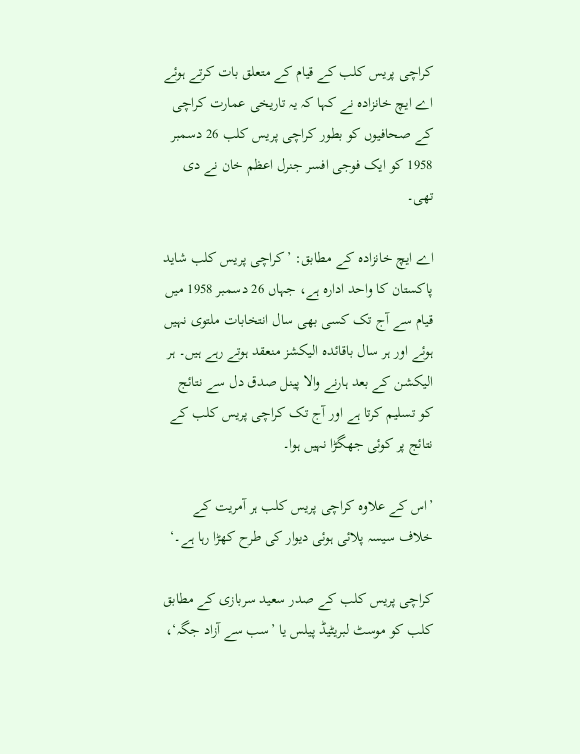کراچی پریس کلب کے قیام کے متعلق بات کرتے ہوئے اے ایچ خانزادہ نے کہا کہ یہ تاریخی عمارت کراچی کے صحافیوں کو بطور کراچی پریس کلب 26 دسمبر 1958 کو ایک فوجی افسر جنرل اعظم خان نے دی تھی۔

اے ایچ خانزادہ کے مطابق: ’کراچی پریس کلب شاید پاکستان کا واحد ادارہ ہے، جہاں 26 دسمبر 1958 میں قیام سے آج تک کسی بھی سال انتخابات ملتوی نہیں ہوئے اور ہر سال باقائدہ الیکشز منعقد ہوتے رہے ہیں۔ ہر الیکشن کے بعد ہارنے والا پینل صدق دل سے نتائج کو تسلیم کرتا ہے اور آج تک کراچی پریس کلب کے نتائج پر کوئی جھگڑا نہیں ہوا۔

’اس کے علاوہ کراچی پریس کلب ہر آمریت کے خلاف سیسہ پلائی ہوئی دیوار کی طرح کھڑا رہا ہے۔‘

کراچی پریس کلب کے صدر سعید سربازی کے مطابق کلب کو موسٹ لبریٹیڈ پیلس یا ’سب سے آزاد جگہ‘،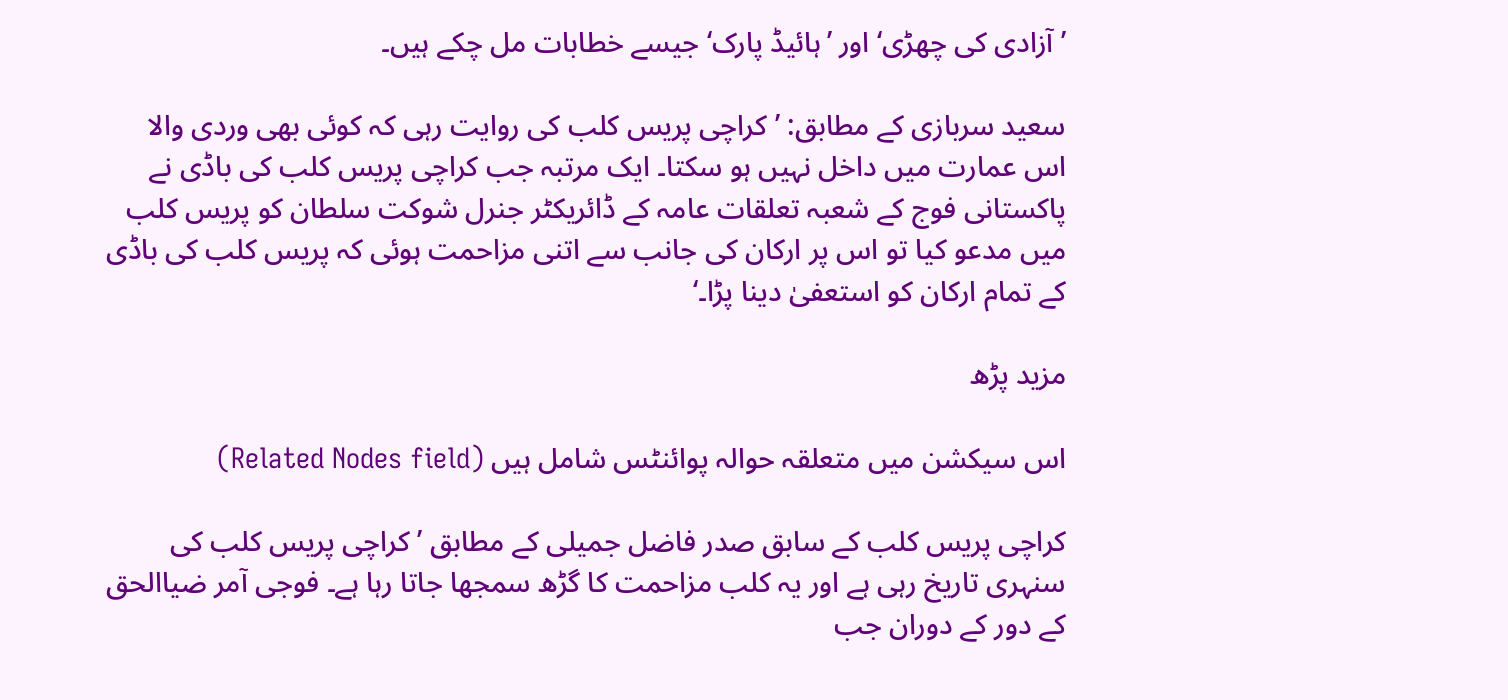’آزادی کی چھڑی‘ اور ’ہائیڈ پارک‘ جیسے خطابات مل چکے ہیں۔

سعید سربازی کے مطابق: ’کراچی پریس کلب کی روایت رہی کہ کوئی بھی وردی والا اس عمارت میں داخل نہیں ہو سکتا۔ ایک مرتبہ جب کراچی پریس کلب کی باڈی نے پاکستانی فوج کے شعبہ تعلقات عامہ کے ڈائریکٹر جنرل شوکت سلطان کو پریس کلب میں مدعو کیا تو اس پر ارکان کی جانب سے اتنی مزاحمت ہوئی کہ پریس کلب کی باڈی کے تمام ارکان کو استعفیٰ دینا پڑا۔‘

مزید پڑھ

اس سیکشن میں متعلقہ حوالہ پوائنٹس شامل ہیں (Related Nodes field)

کراچی پریس کلب کے سابق صدر فاضل جمیلی کے مطابق ’کراچی پریس کلب کی سنہری تاریخ رہی ہے اور یہ کلب مزاحمت کا گڑھ سمجھا جاتا رہا ہے۔ فوجی آمر ضیاالحق کے دور کے دوران جب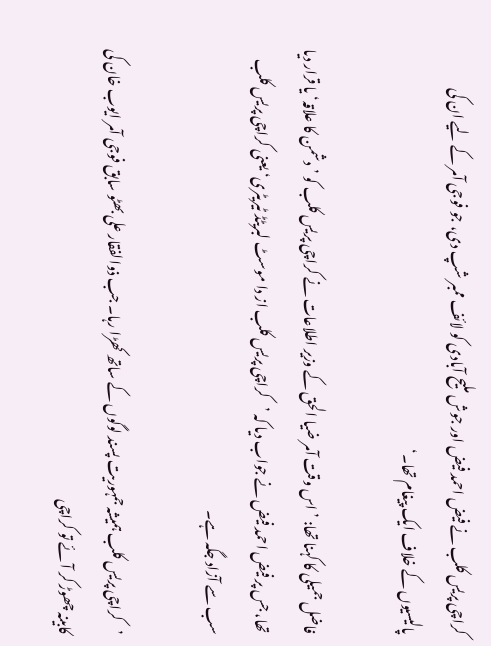کراچی پریس کلب نے فیض احمد فیض اور جوش ملیح آبادی کو لائف ممبر شپ دی، جو فوجی آمر کے لیے ان کی پالیسیوں کے خلاف ایک پیغام تھا۔‘

فاضل جمیلی کا کہنا تھا: ’اس وقت آمر ضیا الحق کے وزیر اطلاعات نے کراچی پریس کلب کو ’دشمن کا علاقہ‘ یا قرار دیا تھا، جس پر فیض احمد فیض نے جواب دیا کہ ’کراچی پریس کلب از دا موسٹ لبریٹڈ ٹیریٹری‘ یعنی کراچی پریس کلب سب سے آزاد جگہ ہے۔

’کراچی پریس کلب ہمیشہ جمہوریت پسند لوگوں کے ساتھ کھڑا رہا۔ جب ذوالفقار علی بھٹو سابق فوجی آمر ایوب خان کی کابینہ چھوڑ کر آئے تو کراچی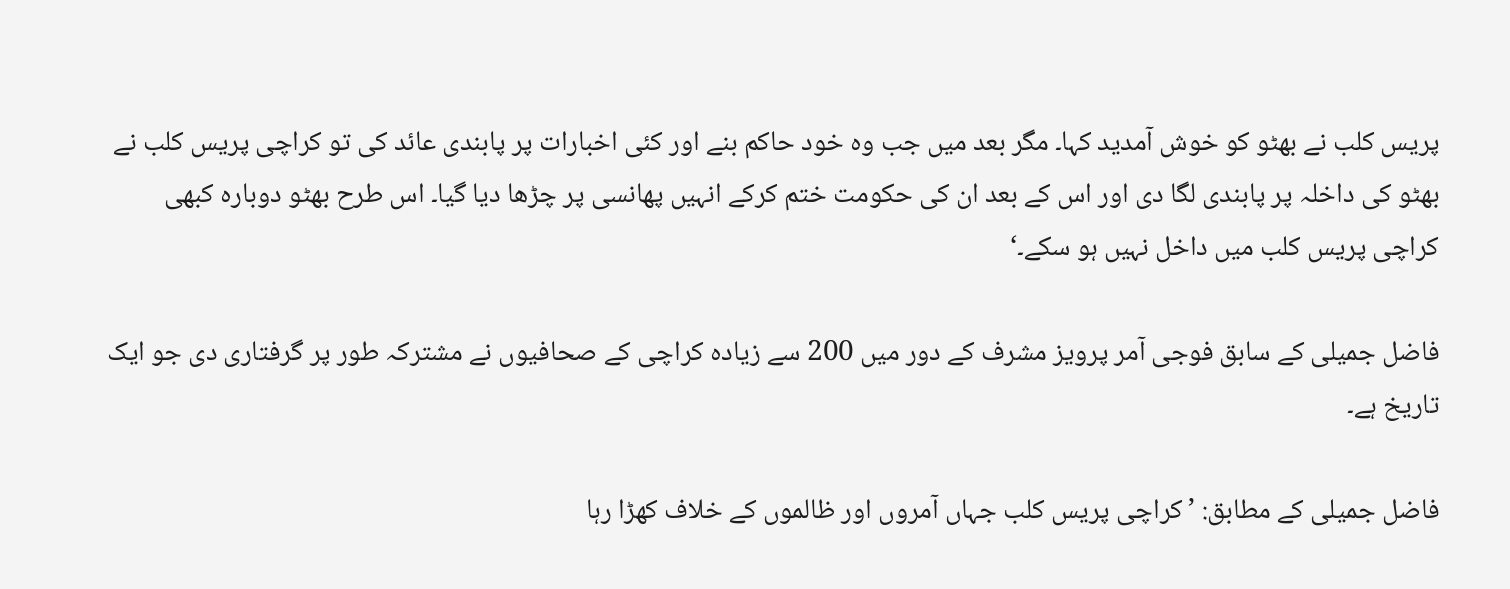پریس کلب نے بھٹو کو خوش آمدید کہا۔ مگر بعد میں جب وہ خود حاکم بنے اور کئی اخبارات پر پابندی عائد کی تو کراچی پریس کلب نے بھٹو کی داخلہ پر پابندی لگا دی اور اس کے بعد ان کی حکومت ختم کرکے انہیں پھانسی پر چڑھا دیا گیا۔ اس طرح بھٹو دوبارہ کبھی کراچی پریس کلب میں داخل نہیں ہو سکے۔‘

فاضل جمیلی کے سابق فوجی آمر پرویز مشرف کے دور میں 200 سے زیادہ کراچی کے صحافیوں نے مشترکہ طور پر گرفتاری دی جو ایک تاریخ ہے۔

فاضل جمیلی کے مطابق: ’کراچی پریس کلب جہاں آمروں اور ظالموں کے خلاف کھڑا رہا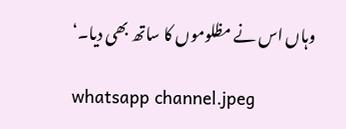وہاں اس نے مظلوموں کا ساتھ بھی دیا۔‘

whatsapp channel.jpeg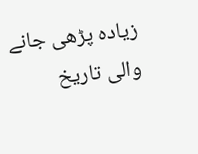زیادہ پڑھی جانے والی تاریخ